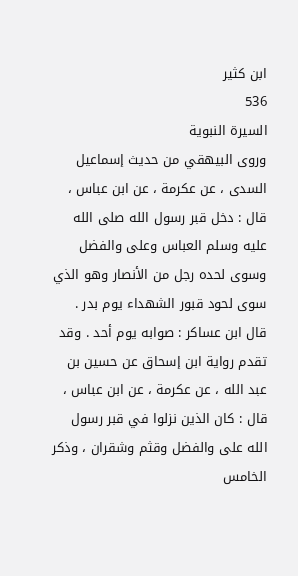ابن كثير
536
السيرة النبوية
وروى البيهقي من حديث إسماعيل السدى ، عن عكرمة ، عن ابن عباس ، قال : دخل قبر رسول الله صلى الله عليه وسلم العباس وعلى والفضل وسوى لحده رجل من الأنصار وهو الذي سوى لحود قبور الشهداء يوم بدر . قال ابن عساكر : صوابه يوم أحد . وقد تقدم رواية ابن إسحاق عن حسين بن عبد الله ، عن عكرمة ، عن ابن عباس ، قال : كان الذين نزلوا في قبر رسول الله على والفضل وقثم وشقران ، وذكر الخامس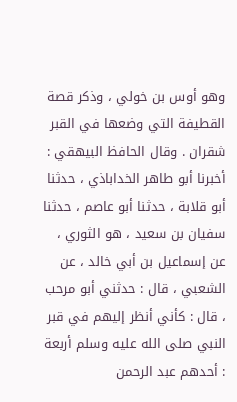وهو أوس بن خولي ، وذكر قصة القطيفة التي وضعها في القبر شقران . وقال الحافظ البيهقي : أخبرنا أبو طاهر الخداباذي ، حدثنا أبو قلابة ، حدثنا أبو عاصم ، حدثنا سفيان بن سعيد ، هو الثوري ، عن إسماعيل بن أبي خالد ، عن الشعبي ، قال : حدثني أبو مرحب ، قال : كأني أنظر إليهم في قبر النبي صلى الله عليه وسلم أربعة : أحدهم عبد الرحمن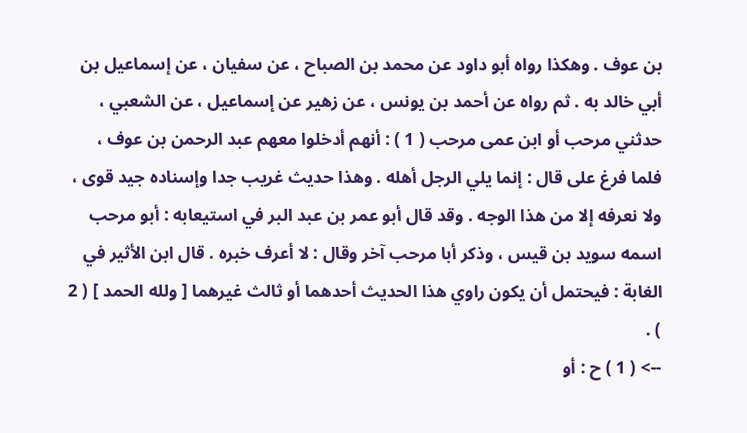بن عوف . وهكذا رواه أبو داود عن محمد بن الصباح ، عن سفيان ، عن إسماعيل بن أبي خالد به . ثم رواه عن أحمد بن يونس ، عن زهير عن إسماعيل ، عن الشعبي ، حدثني مرحب أو ابن عمى مرحب ( 1 ) : أنهم أدخلوا معهم عبد الرحمن بن عوف ، فلما فرغ على قال : إنما يلي الرجل أهله . وهذا حديث غريب جدا وإسناده جيد قوى ، ولا نعرفه إلا من هذا الوجه . وقد قال أبو عمر بن عبد البر في استيعابه : أبو مرحب اسمه سويد بن قيس ، وذكر أبا مرحب آخر وقال : لا أعرف خبره . قال ابن الأثير في الغابة : فيحتمل أن يكون راوي هذا الحديث أحدهما أو ثالث غيرهما [ ولله الحمد ] ( 2 ) .
--> ( 1 ) ح : أو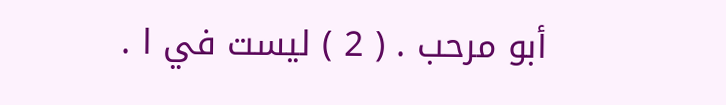أبو مرحب . ( 2 ) ليست في ا .